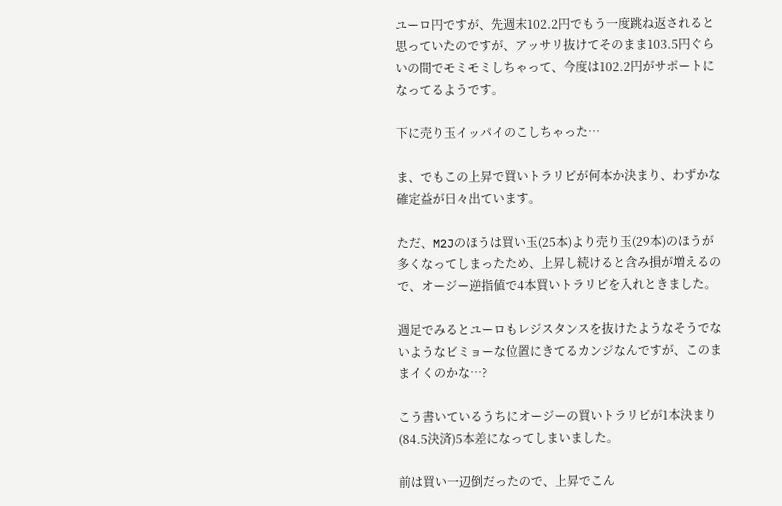ユーロ円ですが、先週末102.2円でもう一度跳ね返されると思っていたのですが、アッサリ抜けてそのまま103.5円ぐらいの間でモミモミしちゃって、今度は102.2円がサポートになってるようです。

下に売り玉イッパイのこしちゃった…

ま、でもこの上昇で買いトラリピが何本か決まり、わずかな確定益が日々出ています。

ただ、M2Jのほうは買い玉(25本)より売り玉(29本)のほうが多くなってしまったため、上昇し続けると含み損が増えるので、オージー逆指値で4本買いトラリピを入れときました。

週足でみるとユーロもレジスタンスを抜けたようなそうでないようなビミョーな位置にきてるカンジなんですが、このままイくのかな…?

こう書いているうちにオージーの買いトラリピが1本決まり(84.5決済)5本差になってしまいました。

前は買い一辺倒だったので、上昇でこん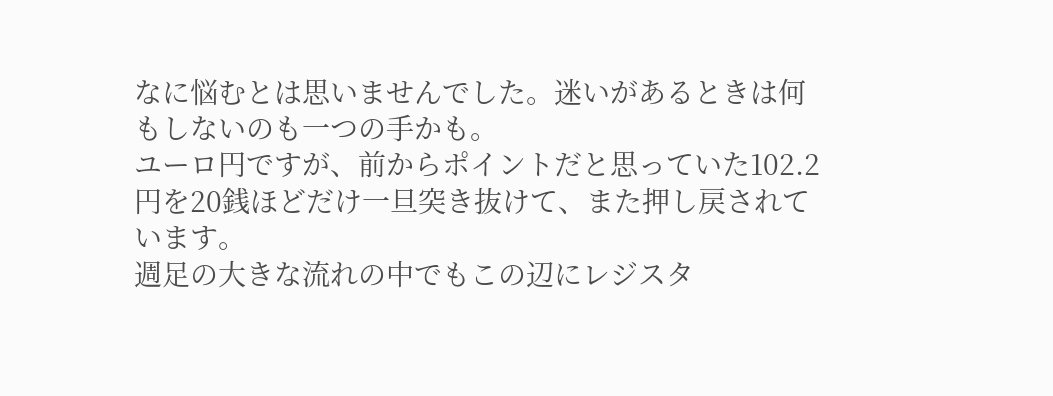なに悩むとは思いませんでした。迷いがあるときは何もしないのも一つの手かも。
ユーロ円ですが、前からポイントだと思っていた102.2円を20銭ほどだけ一旦突き抜けて、また押し戻されています。
週足の大きな流れの中でもこの辺にレジスタ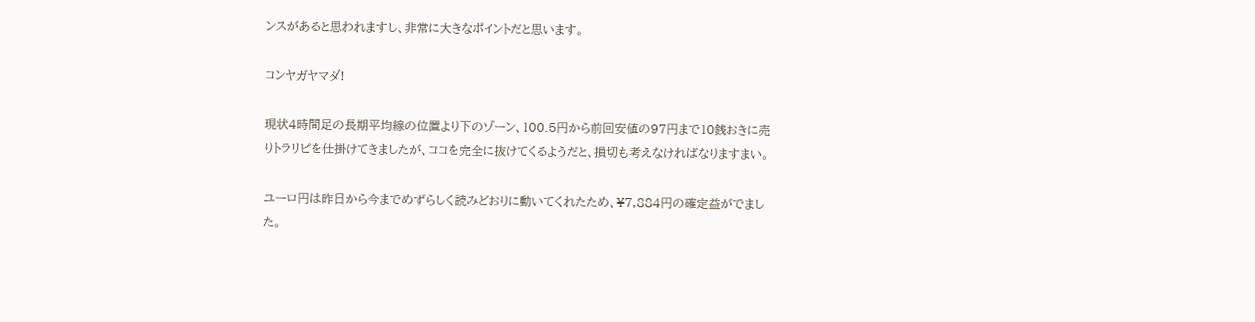ンスがあると思われますし、非常に大きなポイントだと思います。

コンヤガヤマダ!

現状4時間足の長期平均線の位置より下のゾーン、100.5円から前回安値の97円まで10銭おきに売りトラリピを仕掛けてきましたが、ココを完全に抜けてくるようだと、損切も考えなければなりますまい。

ユーロ円は昨日から今までめずらしく読みどおりに動いてくれたため、¥7,884円の確定益がでました。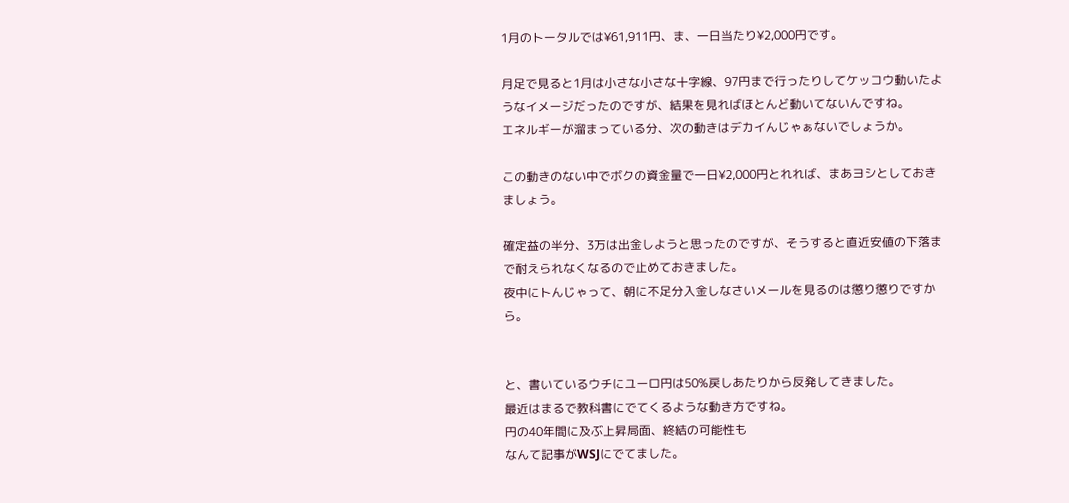1月のトータルでは¥61,911円、ま、一日当たり¥2,000円です。

月足で見ると1月は小さな小さな十字線、97円まで行ったりしてケッコウ動いたようなイメージだったのですが、結果を見ればほとんど動いてないんですね。
エネルギーが溜まっている分、次の動きはデカイんじゃぁないでしょうか。

この動きのない中でボクの資金量で一日¥2,000円とれれば、まあヨシとしておきましょう。

確定益の半分、3万は出金しようと思ったのですが、そうすると直近安値の下落まで耐えられなくなるので止めておきました。
夜中にトんじゃって、朝に不足分入金しなさいメールを見るのは懲り懲りですから。


と、書いているウチにユーロ円は50%戻しあたりから反発してきました。
最近はまるで教科書にでてくるような動き方ですね。
円の40年間に及ぶ上昇局面、終結の可能性も
なんて記事がWSJにでてました。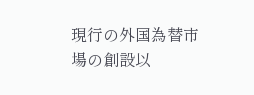現行の外国為替市場の創設以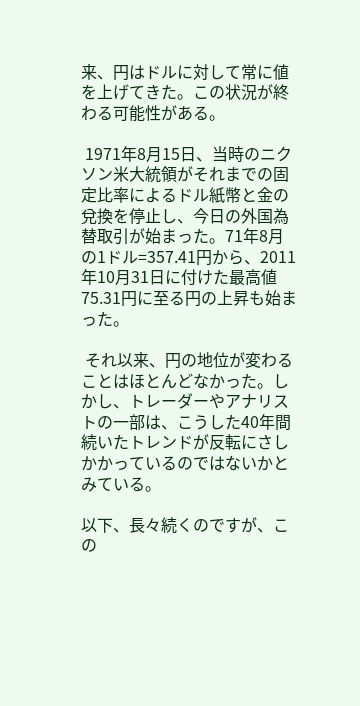来、円はドルに対して常に値を上げてきた。この状況が終わる可能性がある。

 1971年8月15日、当時のニクソン米大統領がそれまでの固定比率によるドル紙幣と金の兌換を停止し、今日の外国為替取引が始まった。71年8月の1ドル=357.41円から、2011年10月31日に付けた最高値75.31円に至る円の上昇も始まった。

 それ以来、円の地位が変わることはほとんどなかった。しかし、トレーダーやアナリストの一部は、こうした40年間続いたトレンドが反転にさしかかっているのではないかとみている。

以下、長々続くのですが、この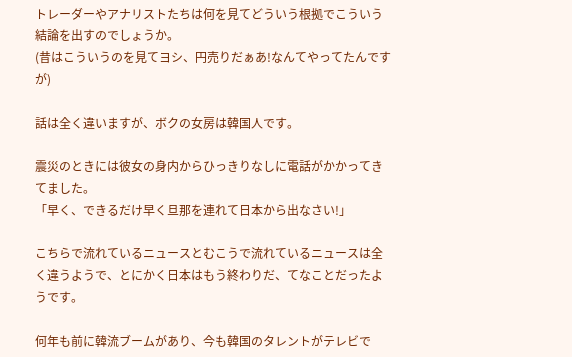トレーダーやアナリストたちは何を見てどういう根拠でこういう結論を出すのでしょうか。
(昔はこういうのを見てヨシ、円売りだぁあ!なんてやってたんですが)

話は全く違いますが、ボクの女房は韓国人です。

震災のときには彼女の身内からひっきりなしに電話がかかってきてました。
「早く、できるだけ早く旦那を連れて日本から出なさい!」

こちらで流れているニュースとむこうで流れているニュースは全く違うようで、とにかく日本はもう終わりだ、てなことだったようです。

何年も前に韓流ブームがあり、今も韓国のタレントがテレビで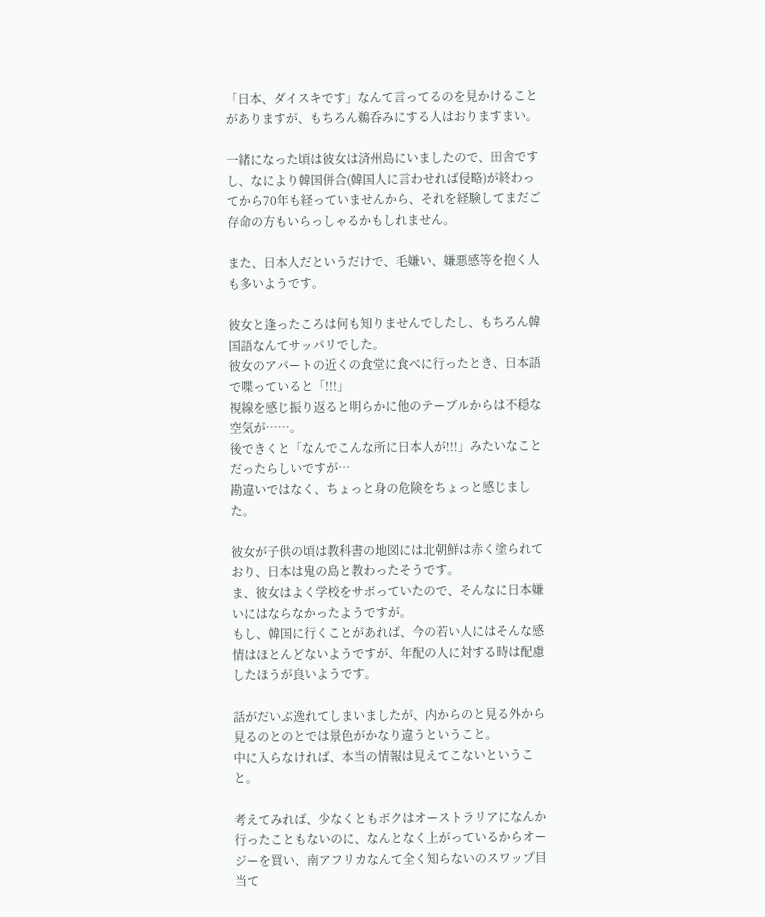「日本、ダイスキです」なんて言ってるのを見かけることがありますが、もちろん鵜呑みにする人はおりますまい。

一緒になった頃は彼女は済州島にいましたので、田舎ですし、なにより韓国併合(韓国人に言わせれば侵略)が終わってから70年も経っていませんから、それを経験してまだご存命の方もいらっしゃるかもしれません。

また、日本人だというだけで、毛嫌い、嫌悪感等を抱く人も多いようです。

彼女と逢ったころは何も知りませんでしたし、もちろん韓国語なんてサッパリでした。
彼女のアパートの近くの食堂に食べに行ったとき、日本語で喋っていると「!!!」
視線を感じ振り返ると明らかに他のテーブルからは不穏な空気が……。
後できくと「なんでこんな所に日本人が!!!」みたいなことだったらしいですが…
勘違いではなく、ちょっと身の危険をちょっと感じました。

彼女が子供の頃は教科書の地図には北朝鮮は赤く塗られており、日本は鬼の島と教わったそうです。
ま、彼女はよく学校をサボっていたので、そんなに日本嫌いにはならなかったようですが。
もし、韓国に行くことがあれば、今の若い人にはそんな感情はほとんどないようですが、年配の人に対する時は配慮したほうが良いようです。

話がだいぶ逸れてしまいましたが、内からのと見る外から見るのとのとでは景色がかなり違うということ。
中に入らなければ、本当の情報は見えてこないということ。

考えてみれば、少なくともボクはオーストラリアになんか行ったこともないのに、なんとなく上がっているからオージーを買い、南アフリカなんて全く知らないのスワップ目当て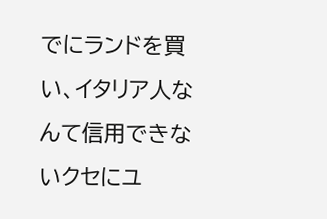でにランドを買い、イタリア人なんて信用できないクセにユ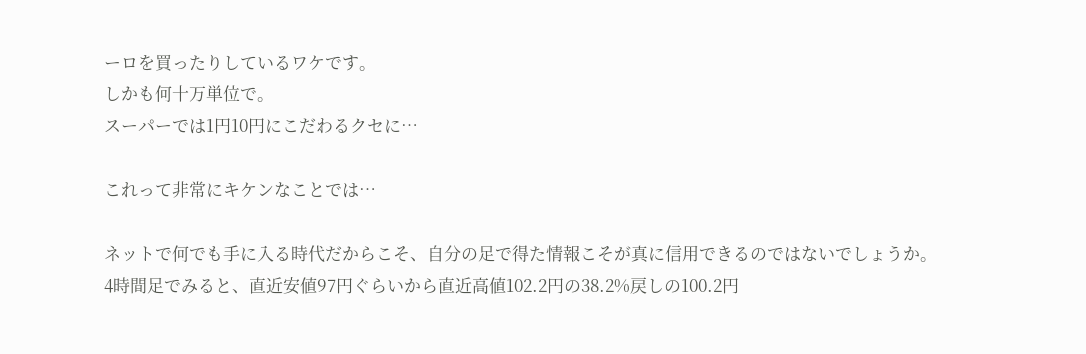ーロを買ったりしているワケです。
しかも何十万単位で。
スーパーでは1円10円にこだわるクセに…

これって非常にキケンなことでは…

ネットで何でも手に入る時代だからこそ、自分の足で得た情報こそが真に信用できるのではないでしょうか。
4時間足でみると、直近安値97円ぐらいから直近高値102.2円の38.2%戻しの100.2円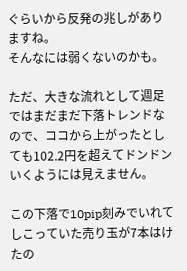ぐらいから反発の兆しがありますね。
そんなには弱くないのかも。

ただ、大きな流れとして週足ではまだまだ下落トレンドなので、ココから上がったとしても102.2円を超えてドンドンいくようには見えません。

この下落で10pip刻みでいれてしこっていた売り玉が7本はけたの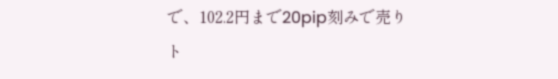で、102.2円まで20pip刻みで売りト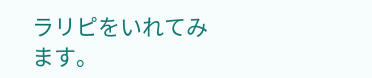ラリピをいれてみます。